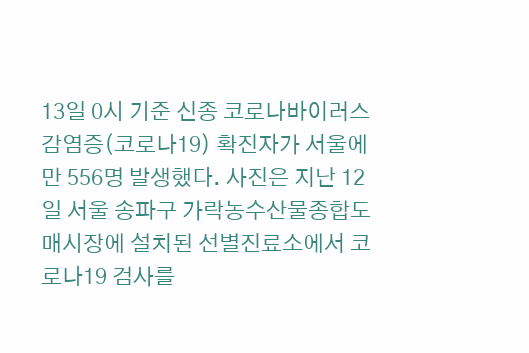13일 0시 기준 신종 코로나바이러스 감염증(코로나19) 확진자가 서울에만 556명 발생했다. 사진은 지난 12일 서울 송파구 가락농수산물종합도매시장에 설치된 선별진료소에서 코로나19 검사를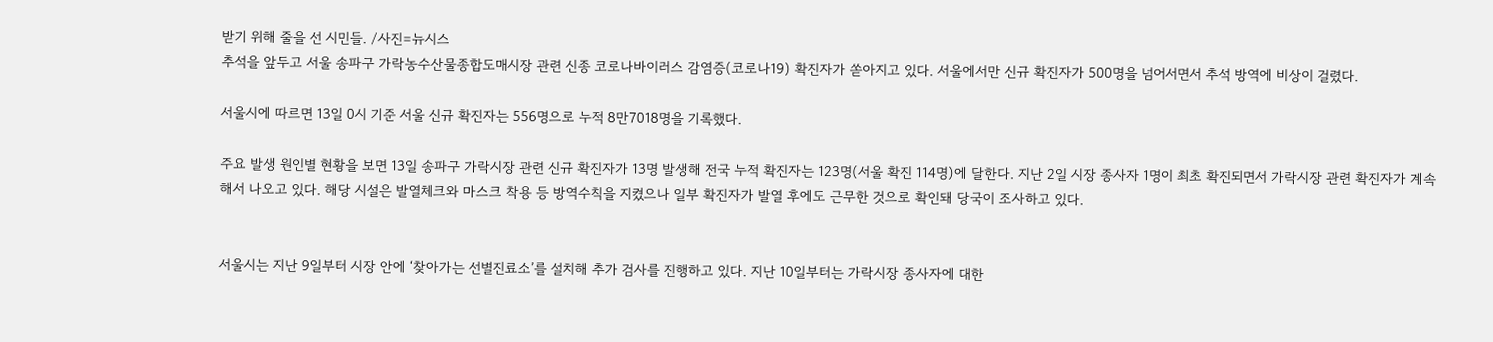받기 위해 줄을 선 시민들. /사진=뉴시스
추석을 앞두고 서울 송파구 가락농수산물종합도매시장 관련 신종 코로나바이러스 감염증(코로나19) 확진자가 쏟아지고 있다. 서울에서만 신규 확진자가 500명을 넘어서면서 추석 방역에 비상이 걸렸다.

서울시에 따르면 13일 0시 기준 서울 신규 확진자는 556명으로 누적 8만7018명을 기록했다.

주요 발생 원인별 현황을 보면 13일 송파구 가락시장 관련 신규 확진자가 13명 발생해 전국 누적 확진자는 123명(서울 확진 114명)에 달한다. 지난 2일 시장 종사자 1명이 최초 확진되면서 가락시장 관련 확진자가 계속해서 나오고 있다. 해당 시설은 발열체크와 마스크 착용 등 방역수칙을 지켰으나 일부 확진자가 발열 후에도 근무한 것으로 확인돼 당국이 조사하고 있다.


서울시는 지난 9일부터 시장 안에 ‘찾아가는 선별진료소’를 설치해 추가 검사를 진행하고 있다. 지난 10일부터는 가락시장 종사자에 대한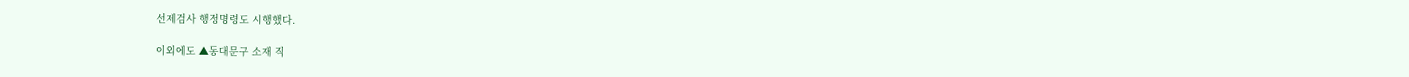선제검사 행정명령도 시행했다.

이외에도 ▲동대문구 소재 직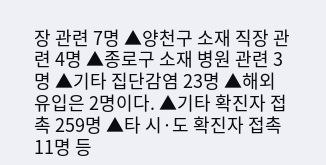장 관련 7명 ▲양천구 소재 직장 관련 4명 ▲종로구 소재 병원 관련 3명 ▲기타 집단감염 23명 ▲해외유입은 2명이다. ▲기타 확진자 접촉 259명 ▲타 시·도 확진자 접촉 11명 등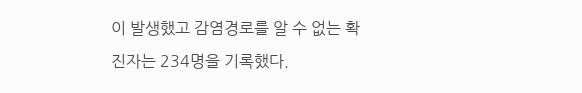이 발생했고 감염경로를 알 수 없는 확진자는 234명을 기록했다.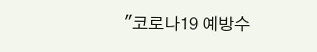"코로나19 예방수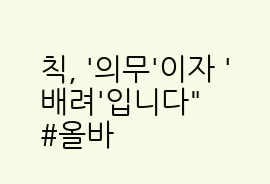칙, '의무'이자 '배려'입니다"
#올바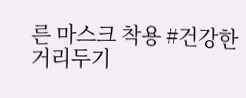른 마스크 착용 #건강한 거리두기